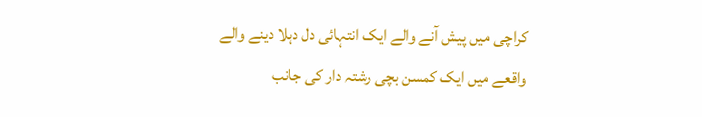کراچی میں پیش آنے والے ایک انتہائی دل دہلا دینے والے واقعے میں ایک کمسن بچی رشتہ دار کی جانب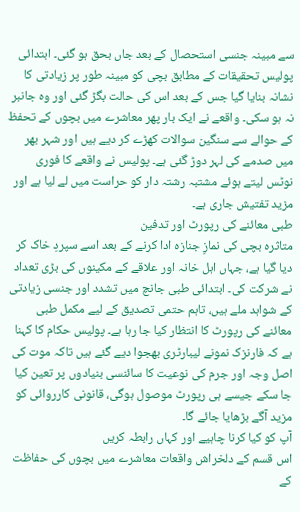سے مبینہ جنسی استحصال کے بعد جاں بحق ہو گئی۔ ابتدائی پولیس تحقیقات کے مطابق بچی کو مبینہ طور پر زیادتی کا نشانہ بنایا گیا جس کے بعد اس کی حالت بگڑ گئی اور وہ جانبر نہ ہو سکی۔ واقعے نے ایک بار پھر معاشرے میں بچوں کے تحفظ کے حوالے سے سنگین سوالات کھڑے کر دیے ہیں اور شہر بھر میں صدمے کی لہر دوڑ گئی ہے۔ پولیس نے واقعے کا فوری نوٹس لیتے ہوئے مشتبہ رشتہ دار کو حراست میں لے لیا ہے اور مزید تفتیش جاری ہے۔
طبی معائنے کی رپورٹ اور تدفین
متاثرہ بچی کی نمازِ جنازہ ادا کرنے کے بعد اسے سپردِ خاک کر دیا گیا ہے، جہاں اہل خانہ اور علاقے کے مکینوں کی بڑی تعداد نے شرکت کی۔ ابتدائی طبی جانچ میں تشدد اور جنسی زیادتی کے شواہد ملے ہیں، تاہم حتمی تصدیق کے لیے مکمل طبی معائنے کی رپورٹ کا انتظار کیا جا رہا ہے۔ پولیس حکام کا کہنا ہے کہ فارنزک نمونے لیبارٹری بھجوا دیے گئے ہیں تاکہ موت کی اصل وجہ اور جرم کی نوعیت کا سائنسی بنیادوں پر تعین کیا جا سکے جیسے ہی رپورٹ موصول ہوگی، قانونی کارروائی کو مزید آگے بڑھایا جائے گا۔
آپ کو کیا کرنا چاہیے اور کہاں رابطہ کریں
اس قسم کے دلخراش واقعات معاشرے میں بچوں کی حفاظت کے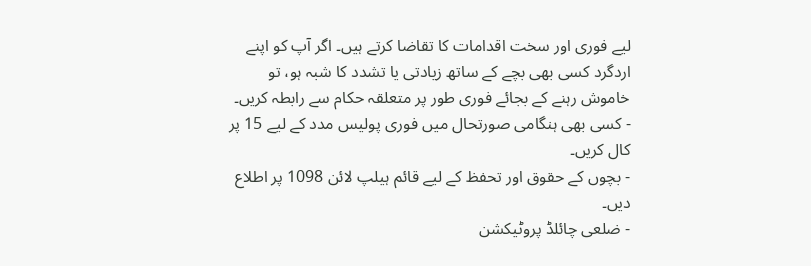لیے فوری اور سخت اقدامات کا تقاضا کرتے ہیں۔ اگر آپ کو اپنے اردگرد کسی بھی بچے کے ساتھ زیادتی یا تشدد کا شبہ ہو، تو خاموش رہنے کے بجائے فوری طور پر متعلقہ حکام سے رابطہ کریں۔
- کسی بھی ہنگامی صورتحال میں فوری پولیس مدد کے لیے 15 پر کال کریں۔
- بچوں کے حقوق اور تحفظ کے لیے قائم ہیلپ لائن 1098 پر اطلاع دیں۔
- ضلعی چائلڈ پروٹیکشن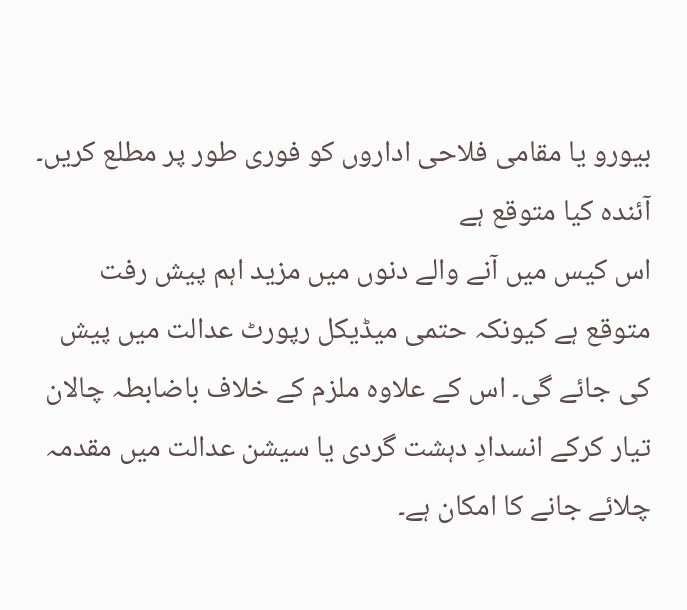بیورو یا مقامی فلاحی اداروں کو فوری طور پر مطلع کریں۔
آئندہ کیا متوقع ہے
اس کیس میں آنے والے دنوں میں مزید اہم پیش رفت متوقع ہے کیونکہ حتمی میڈیکل رپورٹ عدالت میں پیش کی جائے گی۔ اس کے علاوہ ملزم کے خلاف باضابطہ چالان تیار کرکے انسدادِ دہشت گردی یا سیشن عدالت میں مقدمہ چلائے جانے کا امکان ہے۔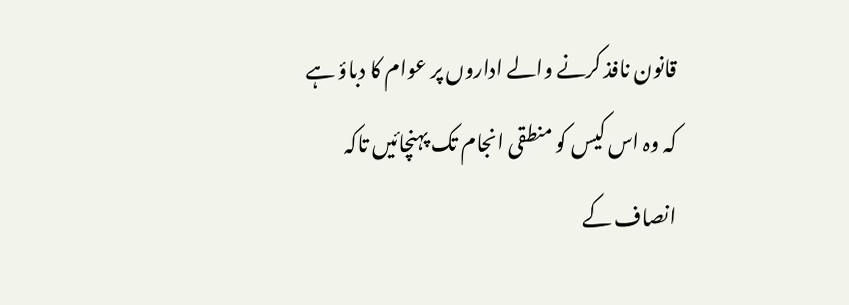قانون نافذ کرنے والے اداروں پر عوام کا دباؤ ہے کہ وہ اس کیس کو منطقی انجام تک پہنچائیں تاکہ انصاف کے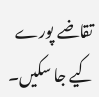تقاضے پورے کیے جا سکیں۔